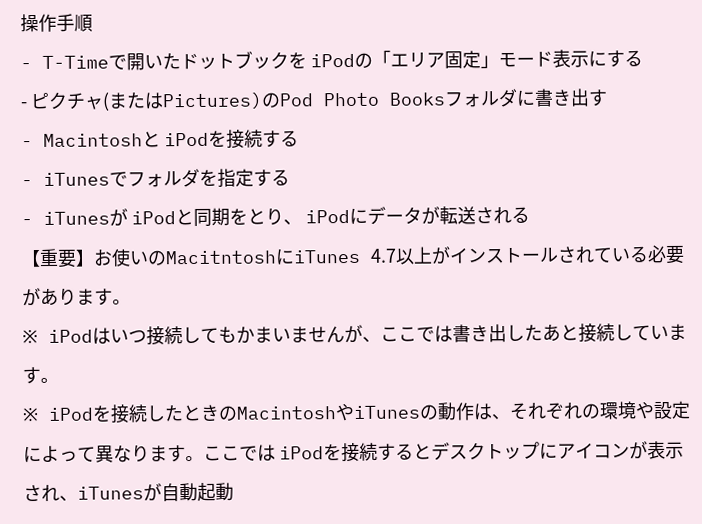操作手順
- T-Timeで開いたドットブックを iPodの「エリア固定」モード表示にする
- ピクチャ(またはPictures)のPod Photo Booksフォルダに書き出す
- Macintoshと iPodを接続する
- iTunesでフォルダを指定する
- iTunesが iPodと同期をとり、 iPodにデータが転送される
【重要】お使いのMacitntoshにiTunes 4.7以上がインストールされている必要があります。
※ iPodはいつ接続してもかまいませんが、ここでは書き出したあと接続しています。
※ iPodを接続したときのMacintoshやiTunesの動作は、それぞれの環境や設定によって異なります。ここでは iPodを接続するとデスクトップにアイコンが表示され、iTunesが自動起動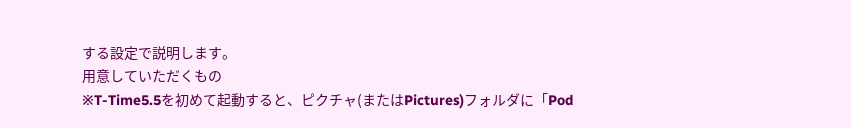する設定で説明します。
用意していただくもの
※T-Time5.5を初めて起動すると、ピクチャ(またはPictures)フォルダに「Pod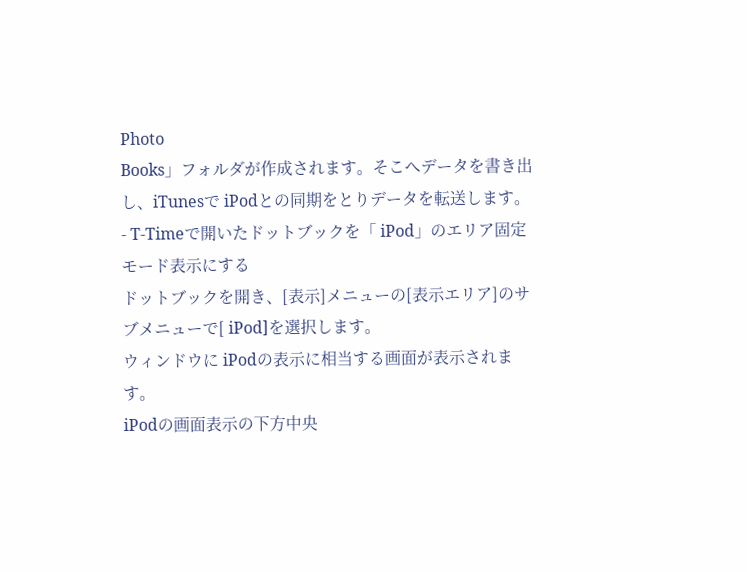Photo
Books」フォルダが作成されます。そこへデータを書き出し、iTunesで iPodとの同期をとりデータを転送します。
- T-Timeで開いたドットブックを「 iPod」のエリア固定モード表示にする
ドットブックを開き、[表示]メニューの[表示エリア]のサブメニューで[ iPod]を選択します。
ウィンドウに iPodの表示に相当する画面が表示されます。
iPodの画面表示の下方中央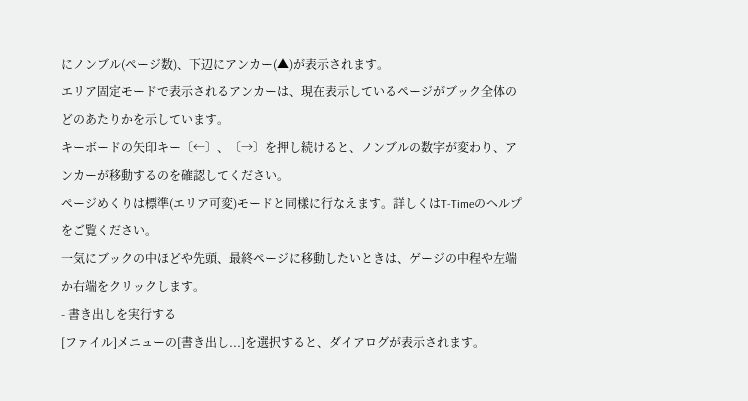にノンブル(ページ数)、下辺にアンカー(▲)が表示されます。
エリア固定モードで表示されるアンカーは、現在表示しているページがブック全体のどのあたりかを示しています。
キーボードの矢印キー〔←〕、〔→〕を押し続けると、ノンブルの数字が変わり、アンカーが移動するのを確認してください。
ページめくりは標準(エリア可変)モードと同樣に行なえます。詳しくはT-Timeのヘルプをご覧ください。
一気にブックの中ほどや先頭、最終ページに移動したいときは、ゲージの中程や左端か右端をクリックします。
- 書き出しを実行する
[ファイル]メニューの[書き出し...]を選択すると、ダイアログが表示されます。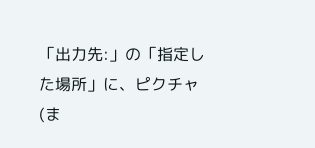「出力先:」の「指定した場所」に、ピクチャ(ま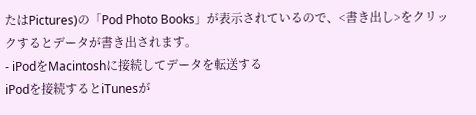たはPictures)の「Pod Photo Books」が表示されているので、<書き出し>をクリックするとデータが書き出されます。
- iPodをMacintoshに接続してデータを転送する
iPodを接続するとiTunesが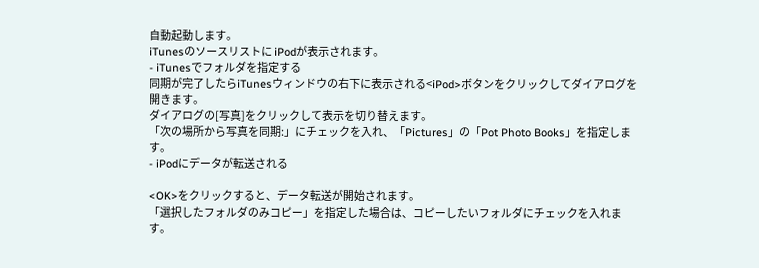自動起動します。
iTunesのソースリストに iPodが表示されます。
- iTunesでフォルダを指定する
同期が完了したらiTunesウィンドウの右下に表示される<iPod>ボタンをクリックしてダイアログを開きます。
ダイアログの[写真]をクリックして表示を切り替えます。
「次の場所から写真を同期:」にチェックを入れ、「Pictures」の「Pot Photo Books」を指定します。
- iPodにデータが転送される

<OK>をクリックすると、データ転送が開始されます。
「選択したフォルダのみコピー」を指定した場合は、コピーしたいフォルダにチェックを入れます。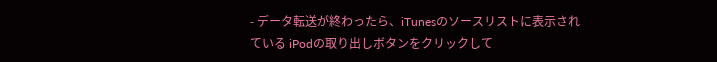- データ転送が終わったら、iTunesのソースリストに表示されている iPodの取り出しボタンをクリックして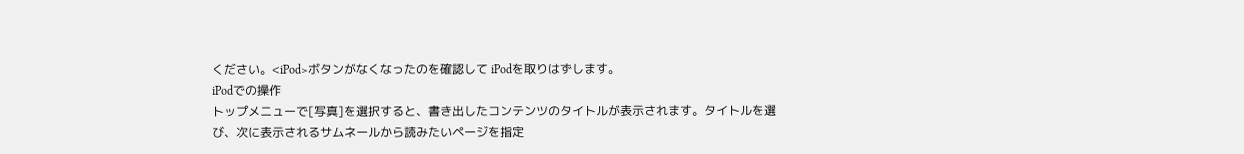ください。<iPod>ボタンがなくなったのを確認して iPodを取りはずします。
iPodでの操作
トップメニューで[写真]を選択すると、書き出したコンテンツのタイトルが表示されます。タイトルを選び、次に表示されるサムネールから読みたいページを指定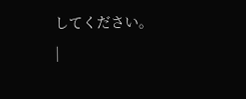してください。
|